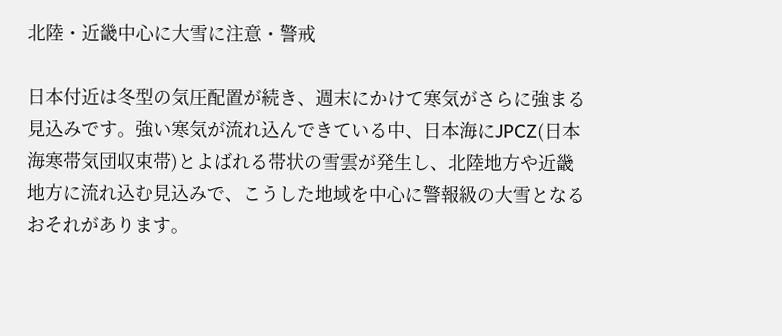北陸・近畿中心に大雪に注意・警戒

日本付近は冬型の気圧配置が続き、週末にかけて寒気がさらに強まる見込みです。強い寒気が流れ込んできている中、日本海にJPCZ(日本海寒帯気団収束帯)とよばれる帯状の雪雲が発生し、北陸地方や近畿地方に流れ込む見込みで、こうした地域を中心に警報級の大雪となるおそれがあります。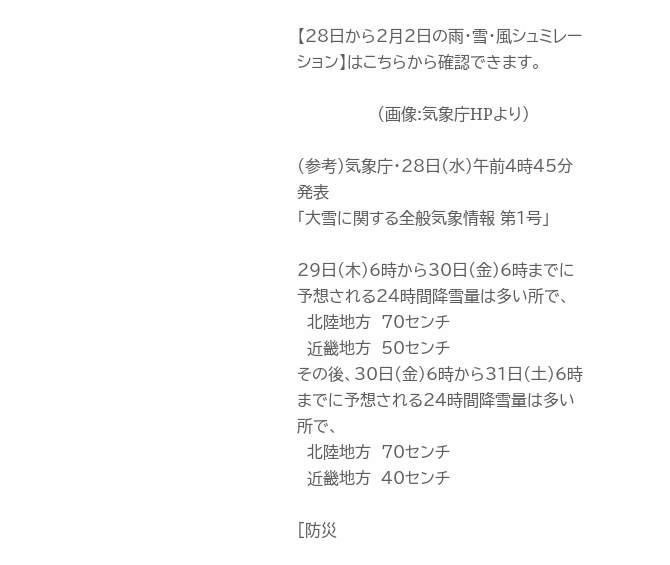【28日から2月2日の雨・雪・風シュミレーション】はこちらから確認できます。

                (画像:気象庁HPより)

(参考)気象庁・28日(水)午前4時45分発表
「大雪に関する全般気象情報 第1号」

29日(木)6時から30日(金)6時までに予想される24時間降雪量は多い所で、
  北陸地方  70センチ
  近畿地方  50センチ
その後、30日(金)6時から31日(土)6時までに予想される24時間降雪量は多い所で、
  北陸地方  70センチ
  近畿地方  40センチ

[防災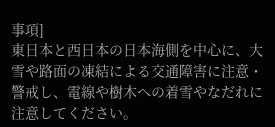事項]
東日本と西日本の日本海側を中心に、大雪や路面の凍結による交通障害に注意・警戒し、電線や樹木への着雪やなだれに注意してください。